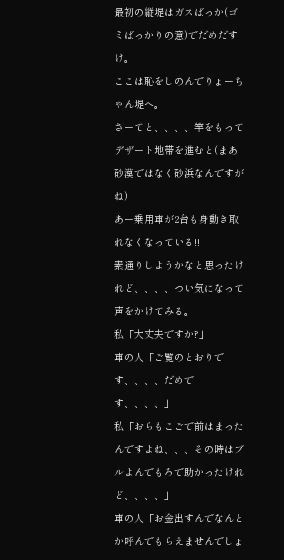最初の縦堤はガスばっか(ゴミばっかりの意)でだめだすけ。
ここは恥をしのんでりょーちゃん堤へ。
さーてと、、、、竿をもってデザート地帯を進むと(まあ砂漠ではなく砂浜なんですがね)
あー乗用車が2台も身動き取れなくなっている!!
素通りしようかなと思ったけれど、、、、つい気になって声をかけてみる。
私「大丈夫ですか?」
車の人「ご覧のとおりです、、、、だめです、、、、」
私「おらもこごで前はまったんですよね、、、その時はブルよんでもろで助かったけれど、、、、」
車の人「お金出すんでなんとか呼んでもらえませんでしょ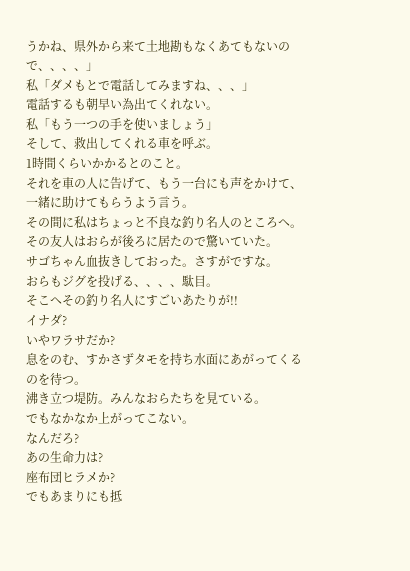うかね、県外から来て土地勘もなくあてもないの
で、、、、」
私「ダメもとで電話してみますね、、、」
電話するも朝早い為出てくれない。
私「もう一つの手を使いましょう」
そして、救出してくれる車を呼ぶ。
1時間くらいかかるとのこと。
それを車の人に告げて、もう一台にも声をかけて、一緒に助けてもらうよう言う。
その間に私はちょっと不良な釣り名人のところへ。
その友人はおらが後ろに居たので驚いていた。
サゴちゃん血抜きしておった。さすがですな。
おらもジグを投げる、、、、駄目。
そこへその釣り名人にすごいあたりが!!
イナダ?
いやワラサだか?
息をのむ、すかさずタモを持ち水面にあがってくるのを待つ。
沸き立つ堤防。みんなおらたちを見ている。
でもなかなか上がってこない。
なんだろ?
あの生命力は?
座布団ヒラメか?
でもあまりにも抵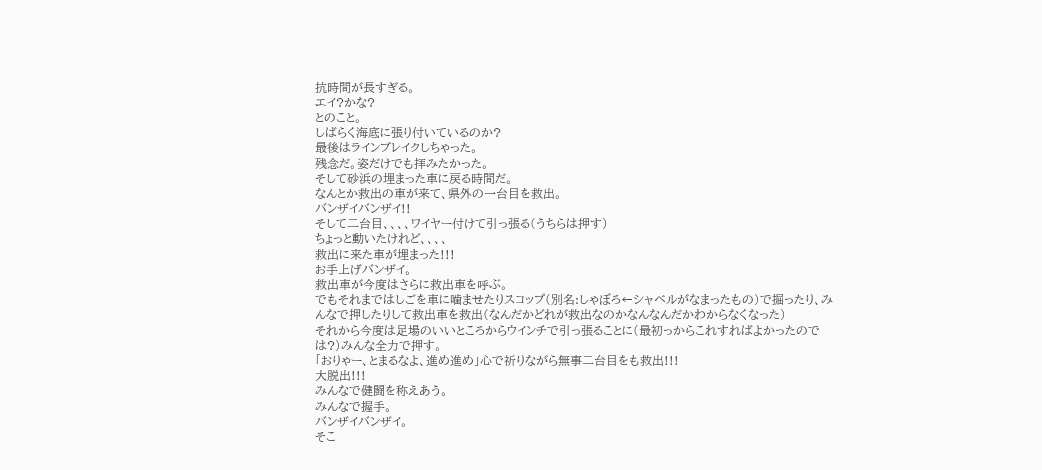抗時間が長すぎる。
エイ?かな?
とのこと。
しばらく海底に張り付いているのか?
最後はラインブレイクしちゃった。
残念だ。姿だけでも拝みたかった。
そして砂浜の埋まった車に戻る時間だ。
なんとか救出の車が来て、県外の一台目を救出。
バンザイバンザイ!!
そして二台目、、、、ワイヤー付けて引っ張る(うちらは押す)
ちょっと動いたけれど、、、、
救出に来た車が埋まった!!!
お手上げバンザイ。
救出車が今度はさらに救出車を呼ぶ。
でもそれまではしごを車に噛ませたりスコップ(別名:しゃぼろ←シャベルがなまったもの)で掘ったり、み
んなで押したりして救出車を救出(なんだかどれが救出なのかなんなんだかわからなくなった)
それから今度は足場のいいところからウインチで引っ張ることに(最初っからこれすればよかったので
は?)みんな全力で押す。
「おりゃー、とまるなよ、進め進め」心で祈りながら無事二台目をも救出!!!
大脱出!!!
みんなで健闘を称えあう。
みんなで握手。
バンザイバンザイ。
そこ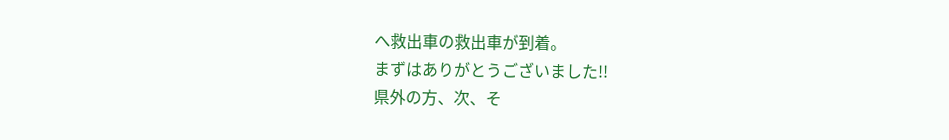へ救出車の救出車が到着。
まずはありがとうございました!!
県外の方、次、そ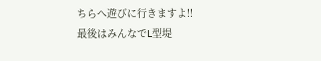ちらへ遊びに行きますよ!!
最後はみんなでL型堤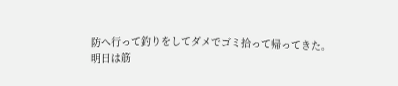防へ行って釣りをしてダメでゴミ拾って帰ってきた。
明日は筋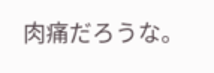肉痛だろうな。